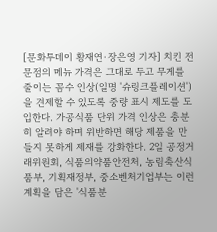[문화투데이 황재연·장은영 기자] 치킨 전문점의 메뉴 가격은 그대로 두고 무게를 줄이는 꼼수 인상(일명 '슈링크플레이션')을 견제할 수 있도록 중량 표시 제도를 도입한다. 가공식품 단위 가격 인상은 충분히 알려야 하며 위반하면 해당 제품을 만들지 못하게 제재를 강화한다. 2일 공정거래위원회, 식품의약품안전처, 농림축산식품부, 기획재정부, 중소벤처기업부는 이런 계획을 담은 '식품분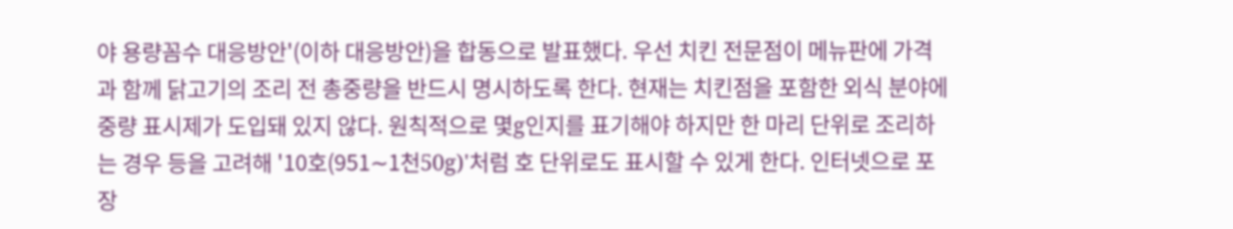야 용량꼼수 대응방안'(이하 대응방안)을 합동으로 발표했다. 우선 치킨 전문점이 메뉴판에 가격과 함께 닭고기의 조리 전 총중량을 반드시 명시하도록 한다. 현재는 치킨점을 포함한 외식 분야에 중량 표시제가 도입돼 있지 않다. 원칙적으로 몇g인지를 표기해야 하지만 한 마리 단위로 조리하는 경우 등을 고려해 '10호(951∼1천50g)'처럼 호 단위로도 표시할 수 있게 한다. 인터넷으로 포장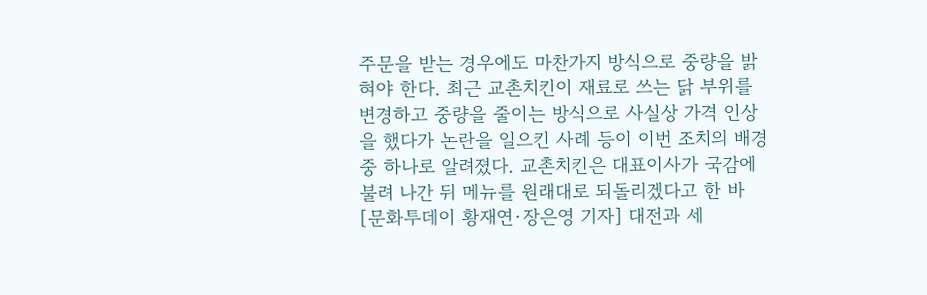주문을 받는 경우에도 마찬가지 방식으로 중량을 밝혀야 한다. 최근 교촌치킨이 재료로 쓰는 닭 부위를 변경하고 중량을 줄이는 방식으로 사실상 가격 인상을 했다가 논란을 일으킨 사례 등이 이번 조치의 배경 중 하나로 알려졌다. 교촌치킨은 대표이사가 국감에 불려 나간 뒤 메뉴를 원래대로 되돌리겠다고 한 바
[문화투데이 황재연·장은영 기자] 대전과 세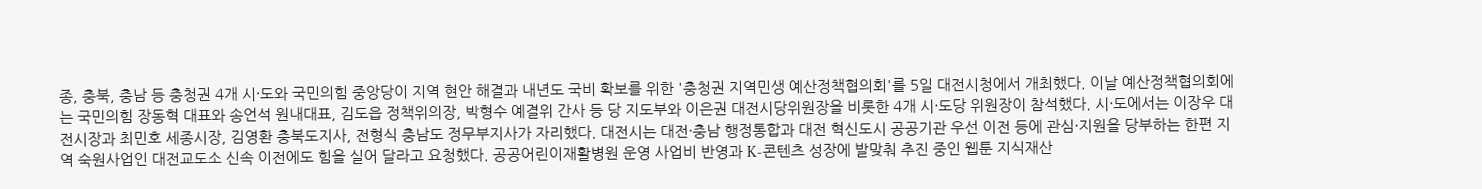종, 충북, 충남 등 충청권 4개 시·도와 국민의힘 중앙당이 지역 현안 해결과 내년도 국비 확보를 위한 '충청권 지역민생 예산정책협의회'를 5일 대전시청에서 개최했다. 이날 예산정책협의회에는 국민의힘 장동혁 대표와 송언석 원내대표, 김도읍 정책위의장, 박형수 예결위 간사 등 당 지도부와 이은권 대전시당위원장을 비롯한 4개 시·도당 위원장이 참석했다. 시·도에서는 이장우 대전시장과 최민호 세종시장, 김영환 충북도지사, 전형식 충남도 정무부지사가 자리했다. 대전시는 대전·충남 행정통합과 대전 혁신도시 공공기관 우선 이전 등에 관심·지원을 당부하는 한편 지역 숙원사업인 대전교도소 신속 이전에도 힘을 실어 달라고 요청했다. 공공어린이재활병원 운영 사업비 반영과 K-콘텐츠 성장에 발맞춰 추진 중인 웹툰 지식재산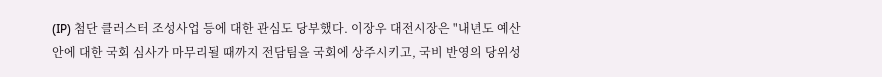(IP) 첨단 클러스터 조성사업 등에 대한 관심도 당부했다. 이장우 대전시장은 "내년도 예산안에 대한 국회 심사가 마무리될 때까지 전담팀을 국회에 상주시키고, 국비 반영의 당위성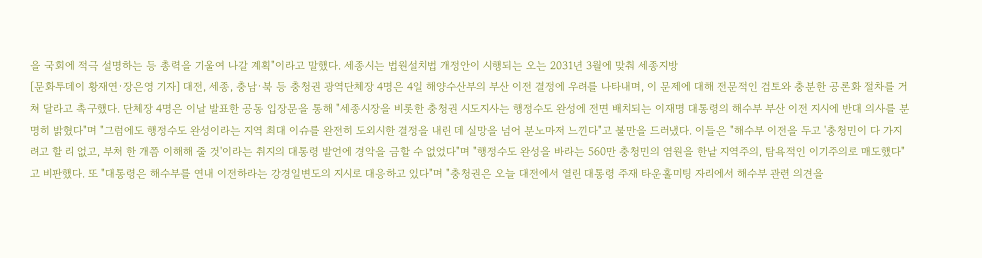을 국회에 적극 설명하는 등 총력을 기울여 나갈 계획"이라고 말했다. 세종시는 법원설치법 개정안이 시행되는 오는 2031년 3월에 맞춰 세종지방
[문화투데이 황재연·장은영 기자] 대전, 세종, 충남·북 등 충청권 광역단체장 4명은 4일 해양수산부의 부산 이전 결정에 우려를 나타내며, 이 문제에 대해 전문적인 검토와 충분한 공론화 절차를 거쳐 달라고 촉구했다. 단체장 4명은 이날 발표한 공동 입장문을 통해 "세종시장을 비롯한 충청권 시도지사는 행정수도 완성에 전면 배치되는 이재명 대통령의 해수부 부산 이전 지시에 반대 의사를 분명히 밝혔다"며 "그럼에도 행정수도 완성이라는 지역 최대 이슈를 완전히 도외시한 결정을 내린 데 실망을 넘어 분노마저 느낀다"고 불만을 드러냈다. 이들은 "해수부 이전을 두고 '충청민이 다 가지려고 할 리 없고, 부처 한 개쯤 이해해 줄 것'이라는 취지의 대통령 발언에 경악을 금할 수 없었다"며 "행정수도 완성을 바라는 560만 충청민의 염원을 한낱 지역주의, 탐욕적인 이기주의로 매도했다"고 비판했다. 또 "대통령은 해수부를 연내 이전하라는 강경일변도의 지시로 대응하고 있다"며 "충청권은 오늘 대전에서 열린 대통령 주재 타운홀미팅 자리에서 해수부 관련 의견을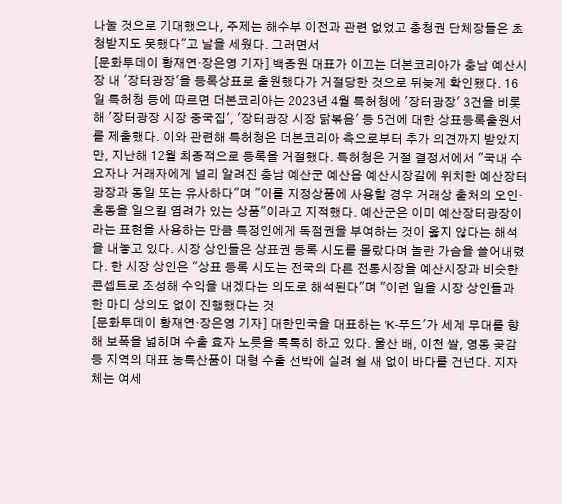나눌 것으로 기대했으나, 주제는 해수부 이전과 관련 없었고 충청권 단체장들은 초청받지도 못했다"고 날을 세웠다. 그러면서
[문화투데이 황재연·장은영 기자] 백종원 대표가 이끄는 더본코리아가 충남 예산시장 내 '장터광장'을 등록상표로 출원했다가 거절당한 것으로 뒤늦게 확인됐다. 16일 특허청 등에 따르면 더본코리아는 2023년 4월 특허청에 '장터광장' 3건을 비롯해 '장터광장 시장 중국집', '장터광장 시장 닭볶음' 등 5건에 대한 상표등록출원서를 제출했다. 이와 관련해 특허청은 더본코리아 측으로부터 추가 의견까지 받았지만, 지난해 12월 최종적으로 등록을 거절했다. 특허청은 거절 결정서에서 "국내 수요자나 거래자에게 널리 알려진 충남 예산군 예산읍 예산시장길에 위치한 예산장터광장과 동일 또는 유사하다"며 "이를 지정상품에 사용할 경우 거래상 출처의 오인·혼동을 일으킬 염려가 있는 상품"이라고 지적했다. 예산군은 이미 예산장터광장이라는 표현을 사용하는 만큼 특정인에게 독점권을 부여하는 것이 옳지 않다는 해석을 내놓고 있다. 시장 상인들은 상표권 등록 시도를 몰랐다며 놀란 가슴을 쓸어내렸다. 한 시장 상인은 "상표 등록 시도는 전국의 다른 전통시장을 예산시장과 비슷한 콘셉트로 조성해 수익을 내겠다는 의도로 해석된다"며 "이런 일을 시장 상인들과 한 마디 상의도 없이 진행했다는 것
[문화투데이 황재연·장은영 기자] 대한민국을 대표하는 'K-푸드'가 세계 무대를 향해 보폭을 넓히며 수출 효자 노릇을 톡톡히 하고 있다. 울산 배, 이천 쌀, 영동 곶감 등 지역의 대표 농특산품이 대형 수출 선박에 실려 쉴 새 없이 바다를 건넌다. 지자체는 여세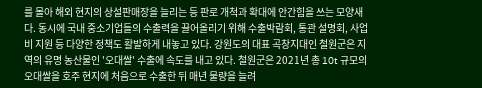를 몰아 해외 현지의 상설판매장을 늘리는 등 판로 개척과 확대에 안간힘을 쓰는 모양새다. 동시에 국내 중소기업들의 수출력을 끌어올리기 위해 수출박람회, 통관 설명회, 사업비 지원 등 다양한 정책도 활발하게 내놓고 있다. 강원도의 대표 곡창지대인 철원군은 지역의 유명 농산물인 '오대쌀' 수출에 속도를 내고 있다. 철원군은 2021년 총 10t 규모의 오대쌀을 호주 현지에 처음으로 수출한 뒤 매년 물량을 늘려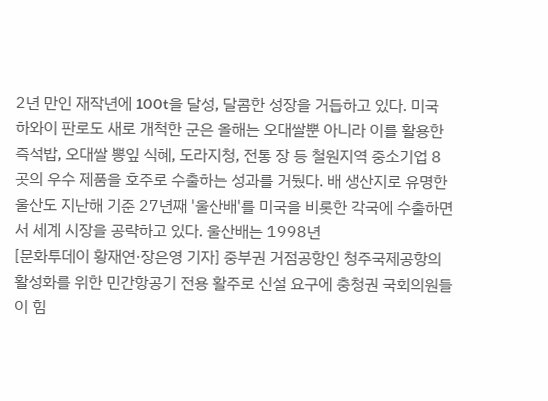2년 만인 재작년에 100t을 달성, 달콤한 성장을 거듭하고 있다. 미국 하와이 판로도 새로 개척한 군은 올해는 오대쌀뿐 아니라 이를 활용한 즉석밥, 오대쌀 뽕잎 식혜, 도라지청, 전통 장 등 철원지역 중소기업 8곳의 우수 제품을 호주로 수출하는 성과를 거뒀다. 배 생산지로 유명한 울산도 지난해 기준 27년째 '울산배'를 미국을 비롯한 각국에 수출하면서 세계 시장을 공략하고 있다. 울산배는 1998년
[문화투데이 황재연·장은영 기자] 중부권 거점공항인 청주국제공항의 활성화를 위한 민간항공기 전용 활주로 신설 요구에 충청권 국회의원들이 힘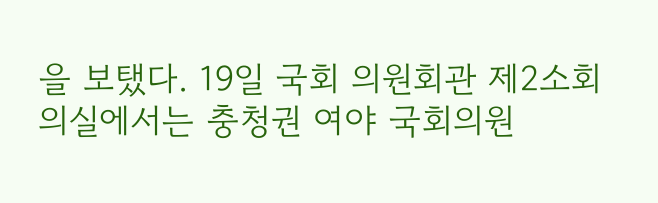을 보탰다. 19일 국회 의원회관 제2소회의실에서는 충청권 여야 국회의원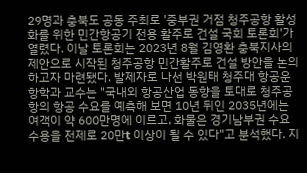29명과 충북도 공동 주최로 '중부권 거점 청주공항 활성화를 위한 민간항공기 전용 활주로 건설 국회 토론회'가 열렸다. 이날 토론회는 2023년 8월 김영환 충북지사의 제안으로 시작된 청주공항 민간활주로 건설 방안을 논의하고자 마련됐다. 발제자로 나선 박원태 청주대 항공운항학과 교수는 "국내외 항공산업 동향을 토대로 청주공항의 항공 수요를 예측해 보면 10년 뒤인 2035년에는 여객이 약 600만명에 이르고, 화물은 경기남부권 수요 수용을 전제로 20만t 이상이 될 수 있다"고 분석했다. 지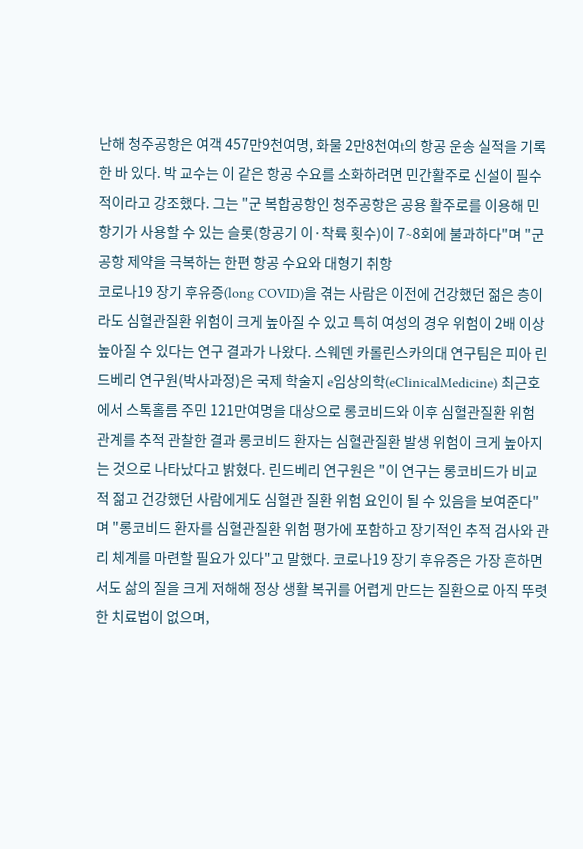난해 청주공항은 여객 457만9천여명, 화물 2만8천여t의 항공 운송 실적을 기록한 바 있다. 박 교수는 이 같은 항공 수요를 소화하려면 민간활주로 신설이 필수적이라고 강조했다. 그는 "군 복합공항인 청주공항은 공용 활주로를 이용해 민항기가 사용할 수 있는 슬롯(항공기 이·착륙 횟수)이 7∼8회에 불과하다"며 "군 공항 제약을 극복하는 한편 항공 수요와 대형기 취항
코로나19 장기 후유증(long COVID)을 겪는 사람은 이전에 건강했던 젊은 층이라도 심혈관질환 위험이 크게 높아질 수 있고 특히 여성의 경우 위험이 2배 이상 높아질 수 있다는 연구 결과가 나왔다. 스웨덴 카롤린스카의대 연구팀은 피아 린드베리 연구원(박사과정)은 국제 학술지 e임상의학(eClinicalMedicine) 최근호에서 스톡홀름 주민 121만여명을 대상으로 롱코비드와 이후 심혈관질환 위험 관계를 추적 관찰한 결과 롱코비드 환자는 심혈관질환 발생 위험이 크게 높아지는 것으로 나타났다고 밝혔다. 린드베리 연구원은 "이 연구는 롱코비드가 비교적 젊고 건강했던 사람에게도 심혈관 질환 위험 요인이 될 수 있음을 보여준다"며 "롱코비드 환자를 심혈관질환 위험 평가에 포함하고 장기적인 추적 검사와 관리 체계를 마련할 필요가 있다"고 말했다. 코로나19 장기 후유증은 가장 흔하면서도 삶의 질을 크게 저해해 정상 생활 복귀를 어렵게 만드는 질환으로 아직 뚜렷한 치료법이 없으며,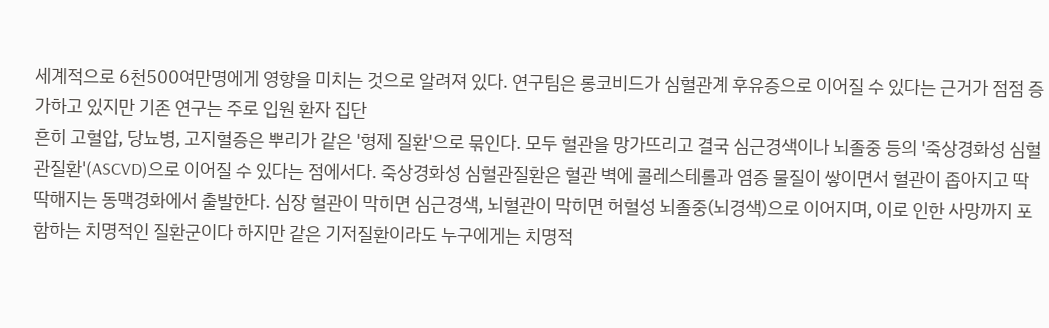세계적으로 6천500여만명에게 영향을 미치는 것으로 알려져 있다. 연구팀은 롱코비드가 심혈관계 후유증으로 이어질 수 있다는 근거가 점점 증가하고 있지만 기존 연구는 주로 입원 환자 집단
흔히 고혈압, 당뇨병, 고지혈증은 뿌리가 같은 '형제 질환'으로 묶인다. 모두 혈관을 망가뜨리고 결국 심근경색이나 뇌졸중 등의 '죽상경화성 심혈관질환'(ASCVD)으로 이어질 수 있다는 점에서다. 죽상경화성 심혈관질환은 혈관 벽에 콜레스테롤과 염증 물질이 쌓이면서 혈관이 좁아지고 딱딱해지는 동맥경화에서 출발한다. 심장 혈관이 막히면 심근경색, 뇌혈관이 막히면 허혈성 뇌졸중(뇌경색)으로 이어지며, 이로 인한 사망까지 포함하는 치명적인 질환군이다 하지만 같은 기저질환이라도 누구에게는 치명적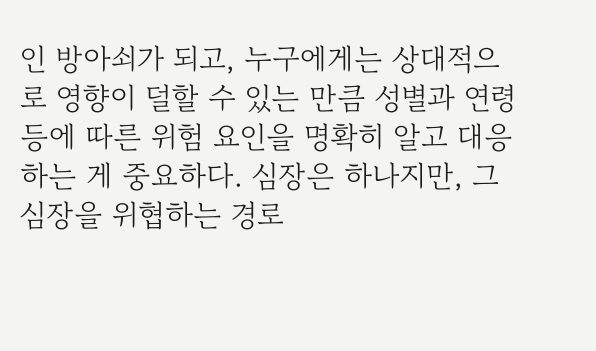인 방아쇠가 되고, 누구에게는 상대적으로 영향이 덜할 수 있는 만큼 성별과 연령 등에 따른 위험 요인을 명확히 알고 대응하는 게 중요하다. 심장은 하나지만, 그 심장을 위협하는 경로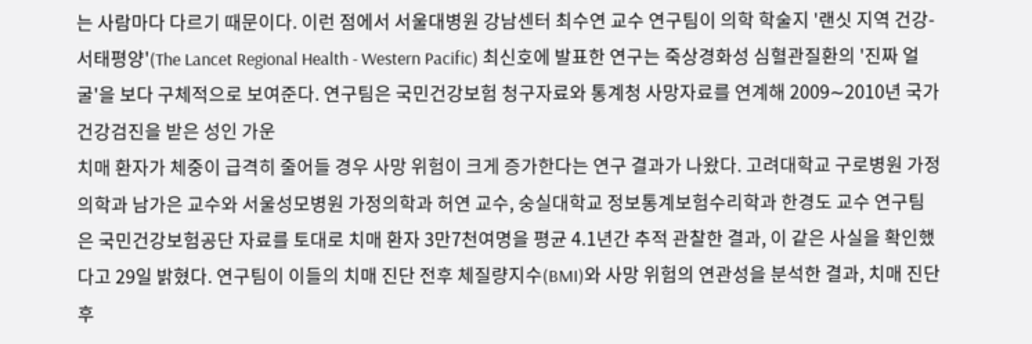는 사람마다 다르기 때문이다. 이런 점에서 서울대병원 강남센터 최수연 교수 연구팀이 의학 학술지 '랜싯 지역 건강-서태평양'(The Lancet Regional Health - Western Pacific) 최신호에 발표한 연구는 죽상경화성 심혈관질환의 '진짜 얼굴'을 보다 구체적으로 보여준다. 연구팀은 국민건강보험 청구자료와 통계청 사망자료를 연계해 2009∼2010년 국가건강검진을 받은 성인 가운
치매 환자가 체중이 급격히 줄어들 경우 사망 위험이 크게 증가한다는 연구 결과가 나왔다. 고려대학교 구로병원 가정의학과 남가은 교수와 서울성모병원 가정의학과 허연 교수, 숭실대학교 정보통계보험수리학과 한경도 교수 연구팀은 국민건강보험공단 자료를 토대로 치매 환자 3만7천여명을 평균 4.1년간 추적 관찰한 결과, 이 같은 사실을 확인했다고 29일 밝혔다. 연구팀이 이들의 치매 진단 전후 체질량지수(BMI)와 사망 위험의 연관성을 분석한 결과, 치매 진단 후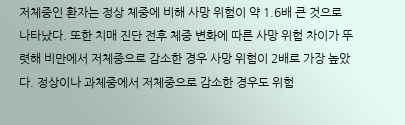저체중인 환자는 정상 체중에 비해 사망 위험이 약 1.6배 큰 것으로 나타났다. 또한 치매 진단 전후 체중 변화에 따른 사망 위험 차이가 뚜렷해 비만에서 저체중으로 감소한 경우 사망 위험이 2배로 가장 높았다. 정상이나 과체중에서 저체중으로 감소한 경우도 위험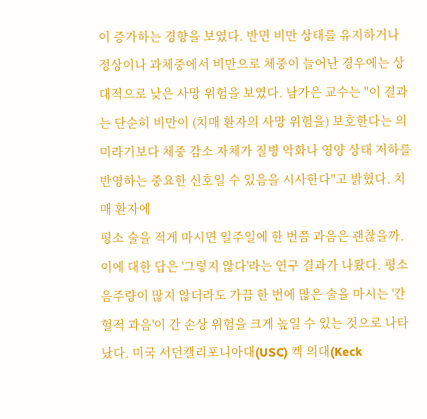이 증가하는 경향을 보였다. 반면 비만 상태를 유지하거나 정상이나 과체중에서 비만으로 체중이 늘어난 경우에는 상대적으로 낮은 사망 위험을 보였다. 남가은 교수는 "이 결과는 단순히 비만이 (치매 환자의 사망 위험을) 보호한다는 의미라기보다 체중 감소 자체가 질병 악화나 영양 상태 저하를 반영하는 중요한 신호일 수 있음을 시사한다"고 밝혔다. 치매 환자에
평소 술을 적게 마시면 일주일에 한 번쯤 과음은 괜찮을까. 이에 대한 답은 '그렇지 않다'라는 연구 결과가 나왔다. 평소 음주량이 많지 않더라도 가끔 한 번에 많은 술을 마시는 '간헐적 과음'이 간 손상 위험을 크게 높일 수 있는 것으로 나타났다. 미국 서던캘리포니아대(USC) 켁 의대(Keck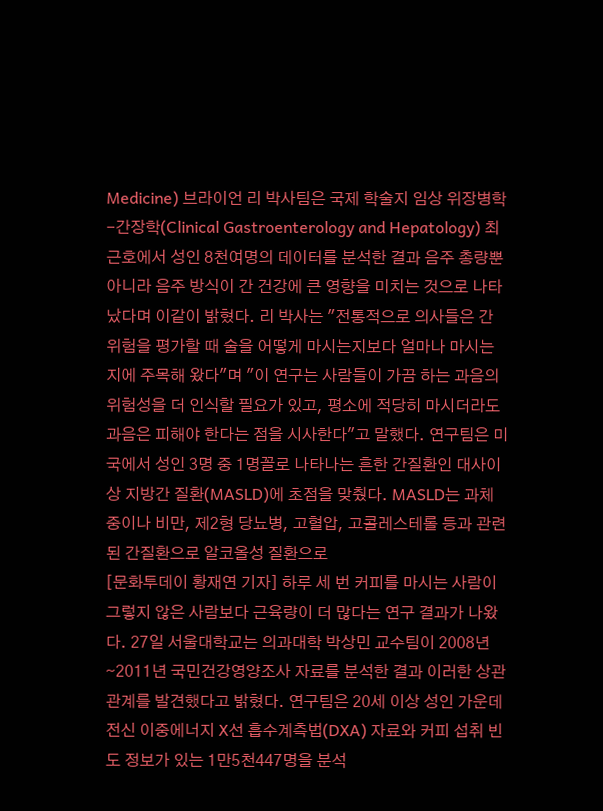Medicine) 브라이언 리 박사팀은 국제 학술지 임상 위장병학-간장학(Clinical Gastroenterology and Hepatology) 최근호에서 성인 8천여명의 데이터를 분석한 결과 음주 총량뿐 아니라 음주 방식이 간 건강에 큰 영향을 미치는 것으로 나타났다며 이같이 밝혔다. 리 박사는 "전통적으로 의사들은 간 위험을 평가할 때 술을 어떻게 마시는지보다 얼마나 마시는지에 주목해 왔다"며 "이 연구는 사람들이 가끔 하는 과음의 위험성을 더 인식할 필요가 있고, 평소에 적당히 마시더라도 과음은 피해야 한다는 점을 시사한다"고 말했다. 연구팀은 미국에서 성인 3명 중 1명꼴로 나타나는 흔한 간질환인 대사이상 지방간 질환(MASLD)에 초점을 맞췄다. MASLD는 과체중이나 비만, 제2형 당뇨병, 고혈압, 고콜레스테롤 등과 관련된 간질환으로 알코올성 질환으로
[문화투데이 황재연 기자] 하루 세 번 커피를 마시는 사람이 그렇지 않은 사람보다 근육량이 더 많다는 연구 결과가 나왔다. 27일 서울대학교는 의과대학 박상민 교수팀이 2008년∼2011년 국민건강영양조사 자료를 분석한 결과 이러한 상관관계를 발견했다고 밝혔다. 연구팀은 20세 이상 성인 가운데 전신 이중에너지 X선 흡수계측법(DXA) 자료와 커피 섭취 빈도 정보가 있는 1만5천447명을 분석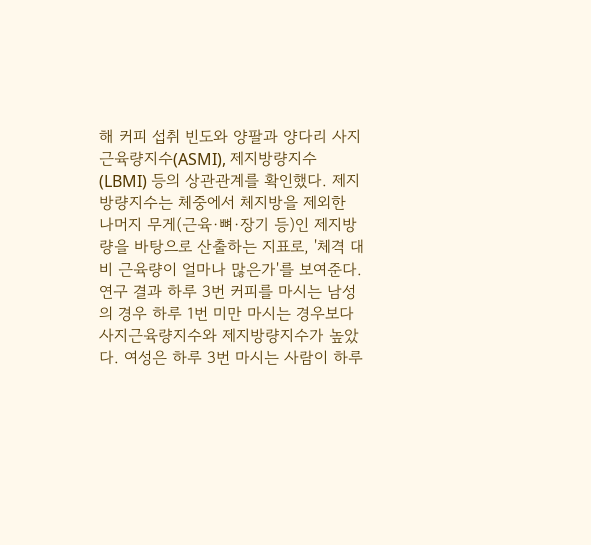해 커피 섭취 빈도와 양팔과 양다리 사지근육량지수(ASMI), 제지방량지수(LBMI) 등의 상관관계를 확인했다. 제지방량지수는 체중에서 체지방을 제외한 나머지 무게(근육·뼈·장기 등)인 제지방량을 바탕으로 산출하는 지표로, '체격 대비 근육량이 얼마나 많은가'를 보여준다. 연구 결과 하루 3번 커피를 마시는 남성의 경우 하루 1번 미만 마시는 경우보다 사지근육량지수와 제지방량지수가 높았다. 여성은 하루 3번 마시는 사람이 하루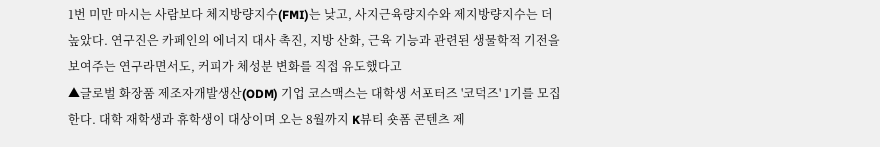1번 미만 마시는 사람보다 체지방량지수(FMI)는 낮고, 사지근육량지수와 제지방량지수는 더 높았다. 연구진은 카페인의 에너지 대사 촉진, 지방 산화, 근육 기능과 관련된 생물학적 기전을 보여주는 연구라면서도, 커피가 체성분 변화를 직접 유도했다고
▲글로벌 화장품 제조자개발생산(ODM) 기업 코스맥스는 대학생 서포터즈 '코덕즈' 1기를 모집한다. 대학 재학생과 휴학생이 대상이며 오는 8월까지 K뷰티 숏폼 콘텐츠 제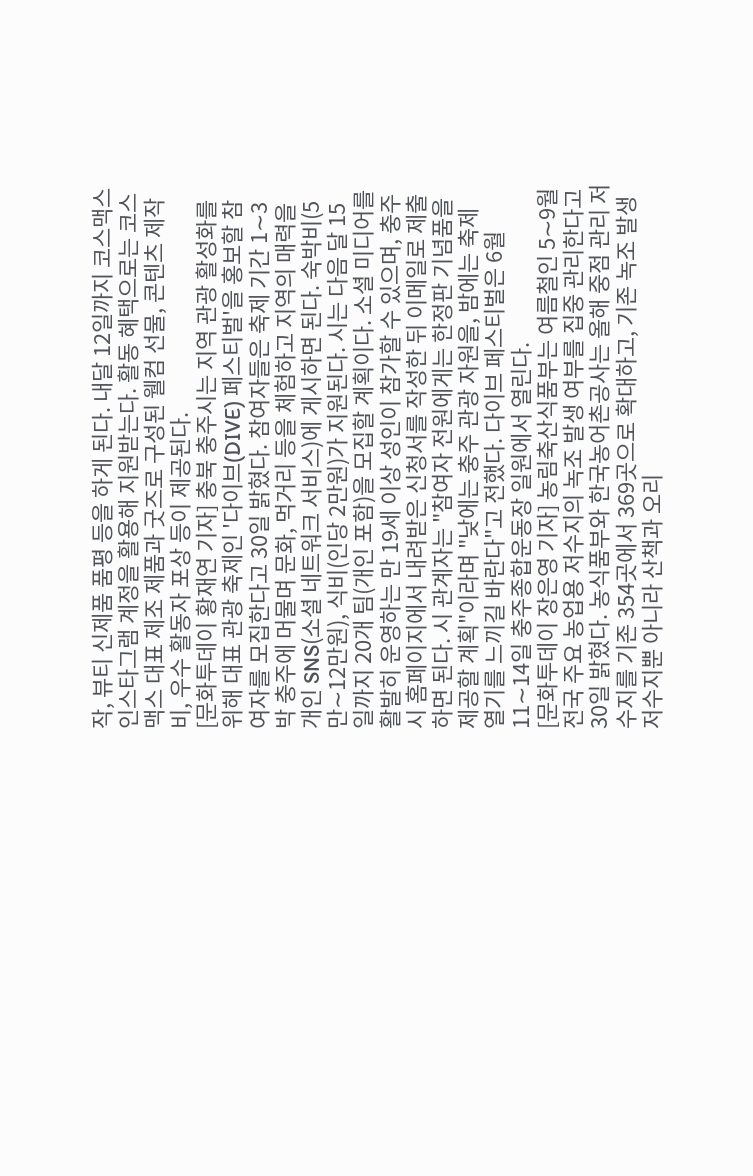작, 뷰티 신제품 품평 등을 하게 된다. 내달 12일까지 코스맥스 인스타그램 계정을 활용해 지원받는다. 활동 혜택으로는 코스맥스 대표 제조 제품과 굿즈로 구성된 웰컴 선물, 콘텐츠 제작비, 우수 활동자 포상 등이 제공된다.
[문화투데이 황재연 기자] 충북 충주시는 지역 관광 활성화를 위해 대표 관광 축제인 '다이브(DIVE) 페스티벌'을 홍보할 참여자를 모집한다고 30일 밝혔다. 참여자들은 축제 기간 1∼3박 충주에 머물며 문화, 먹거리 등을 체험하고 지역의 매력을 개인 SNS(소셜 네트워크 서비스)에 게시하면 된다. 숙박비(5만∼12만원), 식비(인당 2만원)가 지원된다. 시는 다음 달 15일까지 20개 팀(개인 포함)을 모집할 계획이다. 소셜 미디어를 활발히 운영하는 만 19세 이상 성인이 참가할 수 있으며, 충주시 홈페이지에서 내려받은 신청서를 작성한 뒤 이메일로 제출하면 된다. 시 관계자는 "참여자 전원에게는 한정판 기념품을 제공할 계획"이라며 "낮에는 충주 관광 자원을, 밤에는 축제 열기를 느끼길 바란다"고 전했다. 다이브 페스티벌은 6월 11∼14일 충주종합운동장 일원에서 열린다.
[문화투데이 장은영 기자] 농림축산식품부는 여름철인 5∼9월 전국 주요 농업용 저수지의 녹조 발생 여부를 집중 관리한다고 30일 밝혔다. 농식품부와 한국농어촌공사는 올해 중점 관리 저수지를 기존 354곳에서 369곳으로 확대하고, 기존 녹조 발생 저수지뿐 아니라 산책과 오리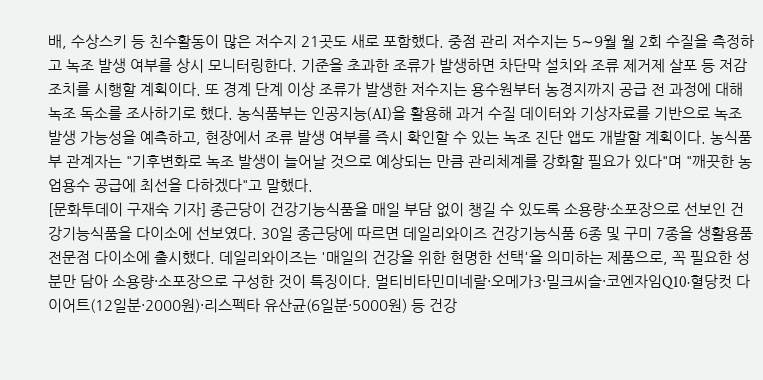배, 수상스키 등 친수활동이 많은 저수지 21곳도 새로 포함했다. 중점 관리 저수지는 5∼9월 월 2회 수질을 측정하고 녹조 발생 여부를 상시 모니터링한다. 기준을 초과한 조류가 발생하면 차단막 설치와 조류 제거제 살포 등 저감 조치를 시행할 계획이다. 또 경계 단계 이상 조류가 발생한 저수지는 용수원부터 농경지까지 공급 전 과정에 대해 녹조 독소를 조사하기로 했다. 농식품부는 인공지능(AI)을 활용해 과거 수질 데이터와 기상자료를 기반으로 녹조 발생 가능성을 예측하고, 현장에서 조류 발생 여부를 즉시 확인할 수 있는 녹조 진단 앱도 개발할 계획이다. 농식품부 관계자는 "기후변화로 녹조 발생이 늘어날 것으로 예상되는 만큼 관리체계를 강화할 필요가 있다"며 "깨끗한 농업용수 공급에 최선을 다하겠다"고 말했다.
[문화투데이 구재숙 기자] 종근당이 건강기능식품을 매일 부담 없이 챙길 수 있도록 소용량·소포장으로 선보인 건강기능식품을 다이소에 선보였다. 30일 종근당에 따르면 데일리와이즈 건강기능식품 6종 및 구미 7종을 생활용품 전문점 다이소에 출시했다. 데일리와이즈는 '매일의 건강을 위한 현명한 선택'을 의미하는 제품으로, 꼭 필요한 성분만 담아 소용량·소포장으로 구성한 것이 특징이다. 멀티비타민미네랄·오메가3·밀크씨슬·코엔자임Q10·혈당컷 다이어트(12일분·2000원)·리스펙타 유산균(6일분·5000원) 등 건강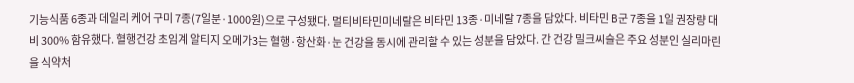기능식품 6종과 데일리 케어 구미 7종(7일분·1000원)으로 구성됐다. 멀티비타민미네랄은 비타민 13종·미네랄 7종을 담았다. 비타민 B군 7종을 1일 권장량 대비 300% 함유했다. 혈행건강 초임계 알티지 오메가3는 혈행·항산화·눈 건강을 동시에 관리할 수 있는 성분을 담았다. 간 건강 밀크씨슬은 주요 성분인 실리마린을 식약처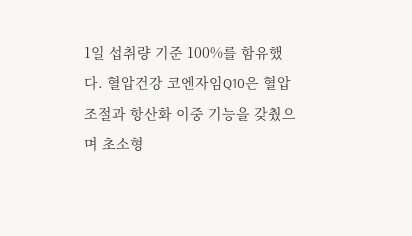1일 섭취량 기준 100%를 함유했다. 혈압건강 코엔자임Q10은 혈압 조절과 항산화 이중 기능을 갖췄으며 초소형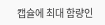캡슐에 최대 함량인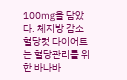100㎎을 담았다. 체지방 감소 혈당컷 다이어트는 혈당관리를 위한 바나바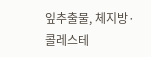잎추출물, 체지방·콜레스테